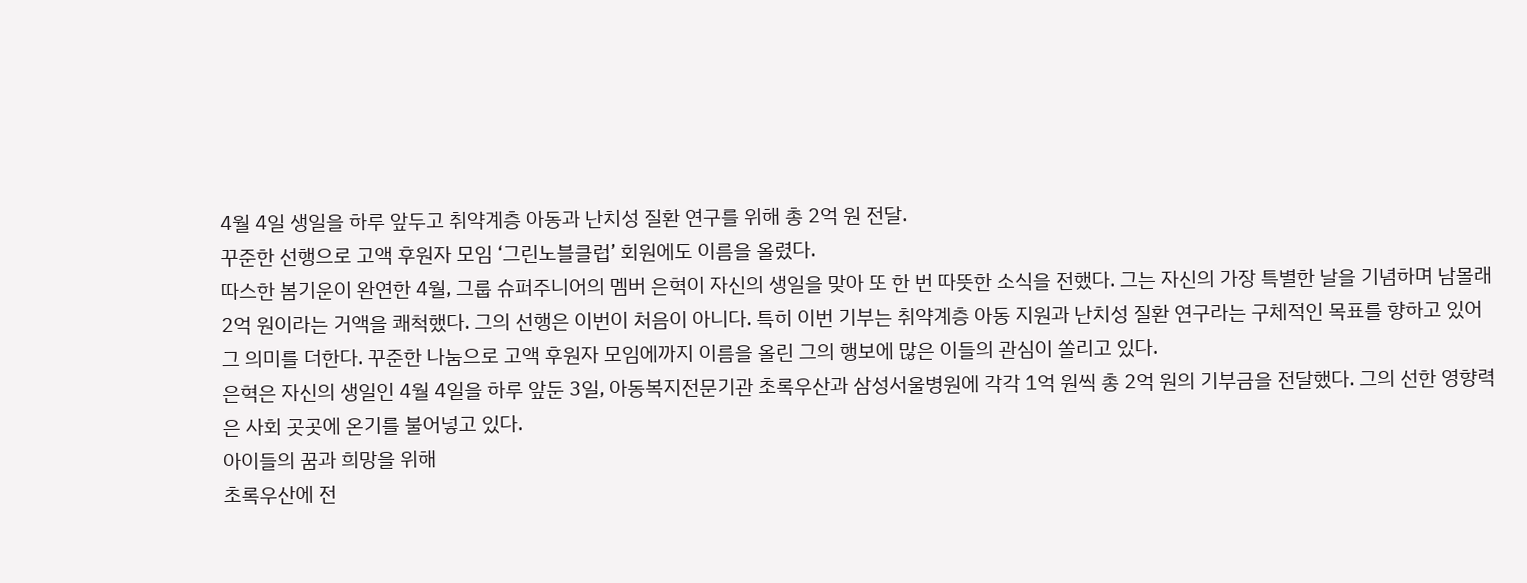4월 4일 생일을 하루 앞두고 취약계층 아동과 난치성 질환 연구를 위해 총 2억 원 전달.
꾸준한 선행으로 고액 후원자 모임 ‘그린노블클럽’ 회원에도 이름을 올렸다.
따스한 봄기운이 완연한 4월, 그룹 슈퍼주니어의 멤버 은혁이 자신의 생일을 맞아 또 한 번 따뜻한 소식을 전했다. 그는 자신의 가장 특별한 날을 기념하며 남몰래 2억 원이라는 거액을 쾌척했다. 그의 선행은 이번이 처음이 아니다. 특히 이번 기부는 취약계층 아동 지원과 난치성 질환 연구라는 구체적인 목표를 향하고 있어 그 의미를 더한다. 꾸준한 나눔으로 고액 후원자 모임에까지 이름을 올린 그의 행보에 많은 이들의 관심이 쏠리고 있다.
은혁은 자신의 생일인 4월 4일을 하루 앞둔 3일, 아동복지전문기관 초록우산과 삼성서울병원에 각각 1억 원씩 총 2억 원의 기부금을 전달했다. 그의 선한 영향력은 사회 곳곳에 온기를 불어넣고 있다.
아이들의 꿈과 희망을 위해
초록우산에 전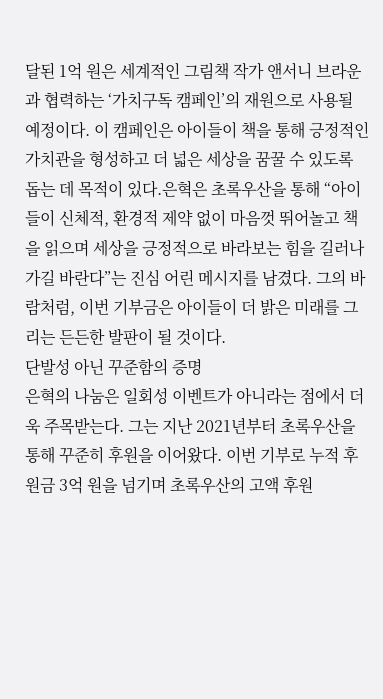달된 1억 원은 세계적인 그림책 작가 앤서니 브라운과 협력하는 ‘가치구독 캠페인’의 재원으로 사용될 예정이다. 이 캠페인은 아이들이 책을 통해 긍정적인 가치관을 형성하고 더 넓은 세상을 꿈꿀 수 있도록 돕는 데 목적이 있다.은혁은 초록우산을 통해 “아이들이 신체적, 환경적 제약 없이 마음껏 뛰어놀고 책을 읽으며 세상을 긍정적으로 바라보는 힘을 길러나가길 바란다”는 진심 어린 메시지를 남겼다. 그의 바람처럼, 이번 기부금은 아이들이 더 밝은 미래를 그리는 든든한 발판이 될 것이다.
단발성 아닌 꾸준함의 증명
은혁의 나눔은 일회성 이벤트가 아니라는 점에서 더욱 주목받는다. 그는 지난 2021년부터 초록우산을 통해 꾸준히 후원을 이어왔다. 이번 기부로 누적 후원금 3억 원을 넘기며 초록우산의 고액 후원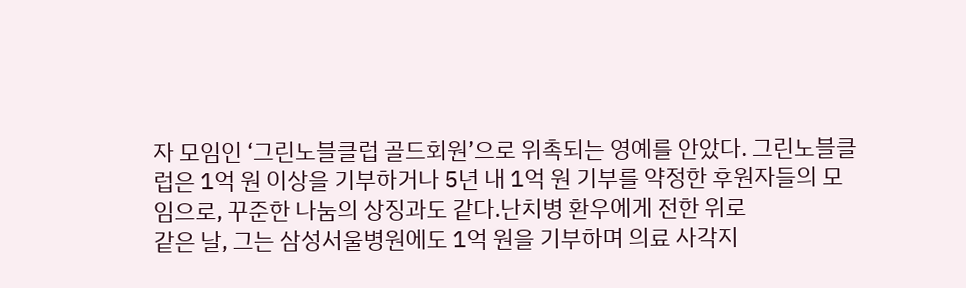자 모임인 ‘그린노블클럽 골드회원’으로 위촉되는 영예를 안았다. 그린노블클럽은 1억 원 이상을 기부하거나 5년 내 1억 원 기부를 약정한 후원자들의 모임으로, 꾸준한 나눔의 상징과도 같다.난치병 환우에게 전한 위로
같은 날, 그는 삼성서울병원에도 1억 원을 기부하며 의료 사각지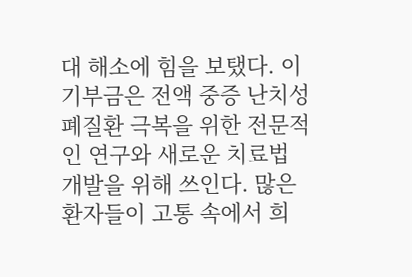대 해소에 힘을 보탰다. 이 기부금은 전액 중증 난치성 폐질환 극복을 위한 전문적인 연구와 새로운 치료법 개발을 위해 쓰인다. 많은 환자들이 고통 속에서 희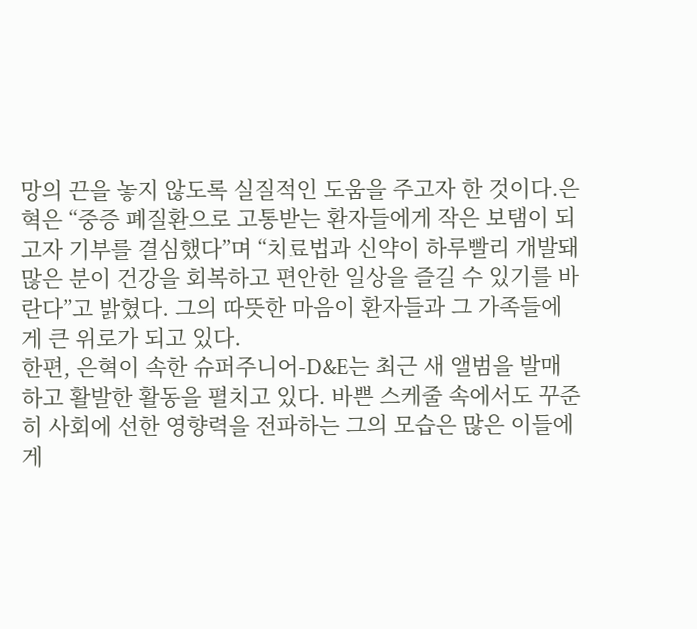망의 끈을 놓지 않도록 실질적인 도움을 주고자 한 것이다.은혁은 “중증 폐질환으로 고통받는 환자들에게 작은 보탬이 되고자 기부를 결심했다”며 “치료법과 신약이 하루빨리 개발돼 많은 분이 건강을 회복하고 편안한 일상을 즐길 수 있기를 바란다”고 밝혔다. 그의 따뜻한 마음이 환자들과 그 가족들에게 큰 위로가 되고 있다.
한편, 은혁이 속한 슈퍼주니어-D&E는 최근 새 앨범을 발매하고 활발한 활동을 펼치고 있다. 바쁜 스케줄 속에서도 꾸준히 사회에 선한 영향력을 전파하는 그의 모습은 많은 이들에게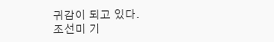귀감이 되고 있다.
조선미 기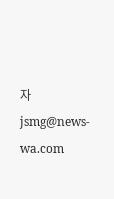자 jsmg@news-wa.com